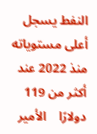النفط يسجل أعلى مستوياته منذ 2022 عند أكثر من 119 دولارًا    الأمير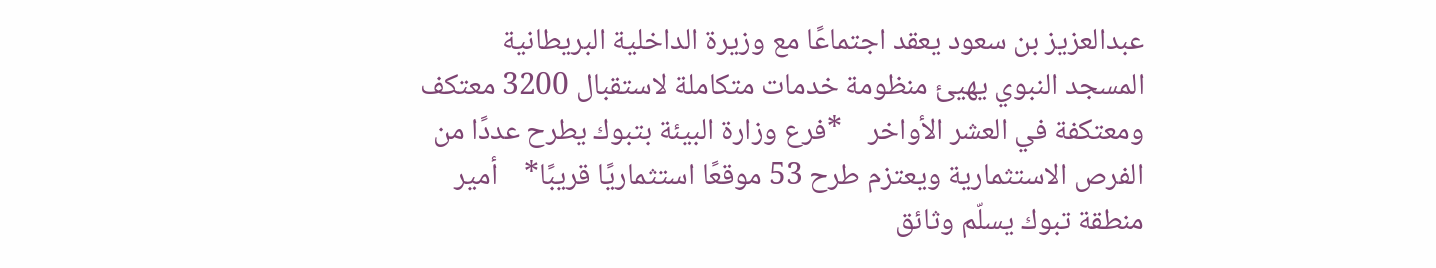عبدالعزيز بن سعود يعقد اجتماعًا مع وزيرة الداخلية البريطانية    المسجد النبوي يهيئ منظومة خدمات متكاملة لاستقبال 3200 معتكف ومعتكفة في العشر الأواخر    *فرع وزارة البيئة بتبوك يطرح عددًا من الفرص الاستثمارية ويعتزم طرح 53 موقعًا استثماريًا قريبًا*    أمير منطقة تبوك يسلّم وثائق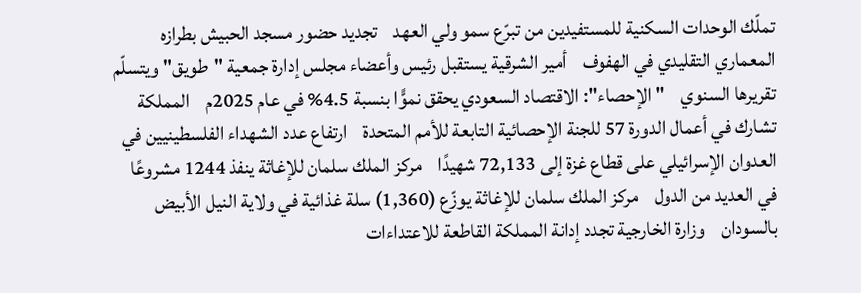تملّك الوحدات السكنية للمستفيدين من تبرّع سمو ولي العهد    تجديد حضور مسجد الحبيش بطرازه المعماري التقليدي في الهفوف    أمير الشرقية يستقبل رئيس وأعضاء مجلس إدارة جمعية "طويق" ويتسلّم تقريرها السنوي    "الإحصاء": الاقتصاد السعودي يحقق نموًّا بنسبة 4.5% في عام 2025م    المملكة تشارك في أعمال الدورة 57 للجنة الإحصائية التابعة للأمم المتحدة    ارتفاع عدد الشهداء الفلسطينيين في العدوان الإسرائيلي على قطاع غزة إلى 72,133 شهيدًا    مركز الملك سلمان للإغاثة ينفذ 1244 مشروعًا في العديد من الدول    مركز الملك سلمان للإغاثة يوزّع (1,360) سلة غذائية في ولاية النيل الأبيض بالسودان    وزارة الخارجية تجدد إدانة المملكة القاطعة للاعتداءات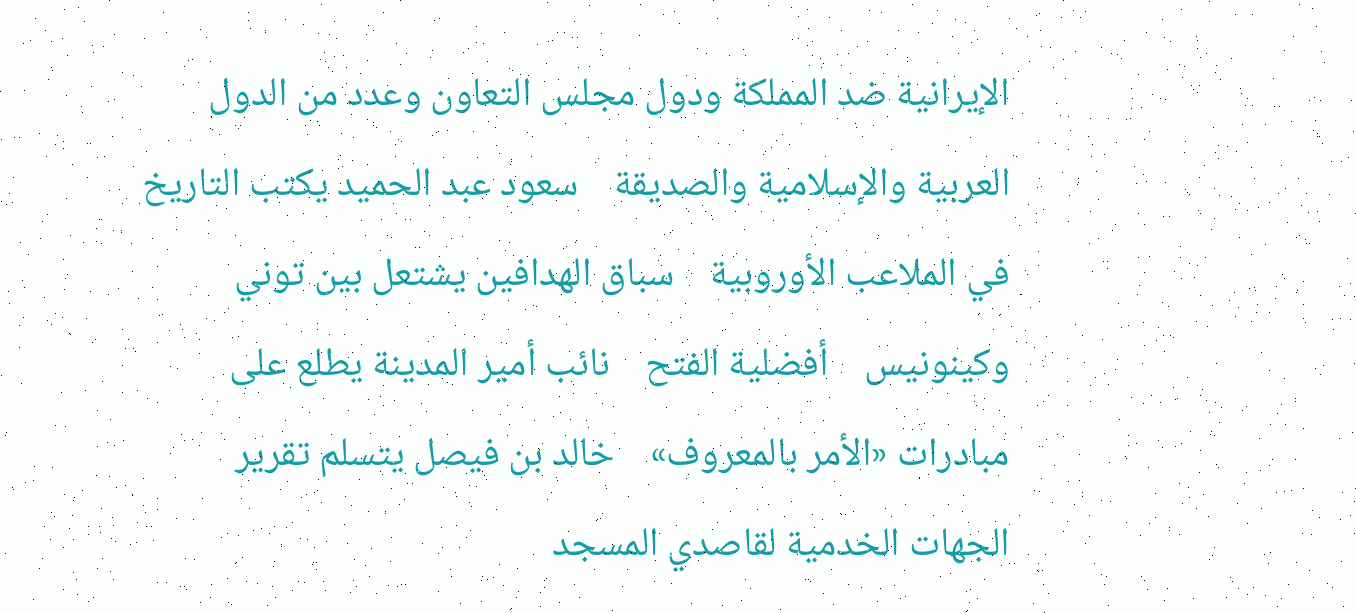الإيرانية ضد المملكة ودول مجلس التعاون وعدد من الدول العربية والإسلامية والصديقة    سعود عبد الحميد يكتب التاريخ في الملاعب الأوروبية    سباق الهدافين يشتعل بين توني وكينونيس    أفضلية الفتح    نائب أمير المدينة يطلع على مبادرات «الأمر بالمعروف»    خالد بن فيصل يتسلم تقرير الجهات الخدمية لقاصدي المسجد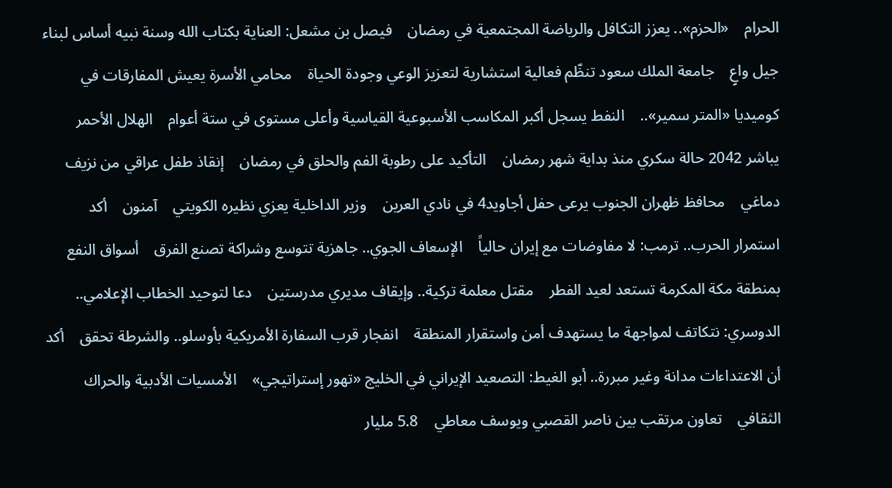الحرام    «الحزم».. يعزز التكافل والرياضة المجتمعية في رمضان    فيصل بن مشعل: العناية بكتاب الله وسنة نبيه أساس لبناء جيل واعٍ    جامعة الملك سعود تنظّم فعالية استشارية لتعزيز الوعي وجودة الحياة    محامي الأسرة يعيش المفارقات في كوميديا «المتر سمير»..    النفط يسجل أكبر المكاسب الأسبوعية القياسية وأعلى مستوى في ستة أعوام    الهلال الأحمر يباشر 2042 حالة سكري منذ بداية شهر رمضان    التأكيد على رطوبة الفم والحلق في رمضان    إنقاذ طفل عراقي من نزيف دماغي    محافظ ظهران الجنوب يرعى حفل أجاويد4 في نادي العرين    وزير الداخلية يعزي نظيره الكويتي    آمنون    أكد استمرار الحرب.. ترمب: لا مفاوضات مع إيران حالياً    الإسعاف الجوي.. جاهزية تتوسع وشراكة تصنع الفرق    أسواق النفع بمنطقة مكة المكرمة تستعد لعيد الفطر    مقتل معلمة تركية.. وإيقاف مديري مدرستين    دعا لتوحيد الخطاب الإعلامي.. الدوسري: نتكاتف لمواجهة ما يستهدف أمن واستقرار المنطقة    انفجار قرب السفارة الأمريكية بأوسلو.. والشرطة تحقق    أكد أن الاعتداءات مدانة وغير مبررة.. أبو الغيط: التصعيد الإيراني في الخليج «تهور إستراتيجي»    الأمسيات الأدبية والحراك الثقافي    تعاون مرتقب بين ناصر القصبي ويوسف معاطي    5.8 مليار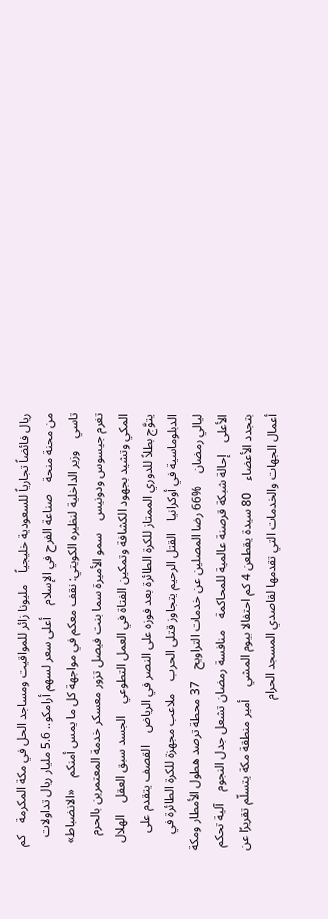ريال فائضاً تجارياً للسعودية خليجياً    مليونا زائر للمواقيت ومساجد الحل في مكة المكرمة    كم من محنة منحة    صناعة الفرح في الإسلام    أعلى سعر لسهم أرامكو.. 5.6 مليار ريال تداولات تاسي    وزير الداخلية لنظيره الكويتي: نقف معكم في مواجهة كل ما يمس أمنكم    «الانضباط» تغرم جيسوس ودونيس    سمو الأميرة سما بنت فيصل تزور معسكر خدمة المعتمرين بالحرم المكي وتشيد بجهود الكشافة وتمكين الفتاة في العمل التطوعي    الجسد سبق العقل    الهلال يتوَّج بطلاً للدوري الممتاز للكرة الطائرة بعد فوزه على النصر في الرياض    القصف يتقدم على الدبلوماسية في أوكرانيا    القتل الرحيم يتجاوز قتلى الحرب    ملاعب مجهزة للكرة الطائرة في ليالي رمضان    %66 رضا المصلين عن خدمات التراويح    37 محطة ترصد هطول الأمطار ومكة الأعلى    إحالة شبكة قرصنة عالمية للمحاكمة    منافسة رمضان تشعل جدل النجوم    آلية تحكم بتجدد الأعضاء    80 سيدة يقطعن 4 كم احتفالا بيوم المشي    أمير منطقة مكة يتسلّم تقريرًا عن أعمال الجهات والخدمات التي تقدمها لقاصدي المسجد الحرام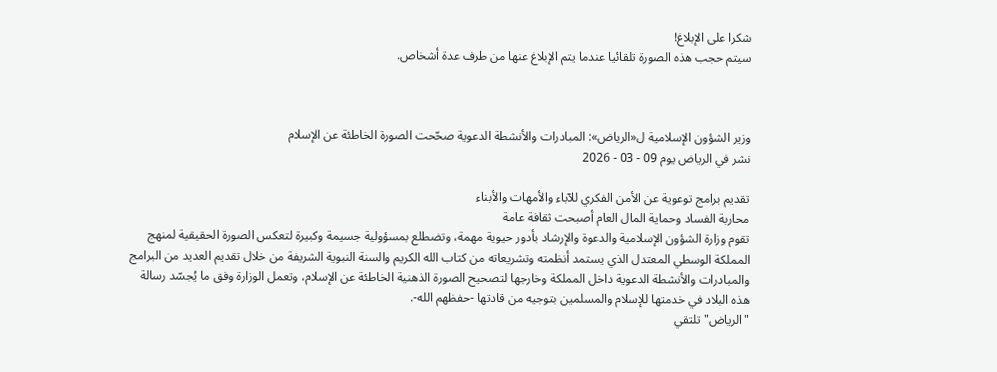شكرا على الإبلاغ!
سيتم حجب هذه الصورة تلقائيا عندما يتم الإبلاغ عنها من طرف عدة أشخاص.



وزير الشؤون الإسلامية ل«الرياض»: المبادرات والأنشطة الدعوية صحّحت الصورة الخاطئة عن الإسلام
نشر في الرياض يوم 09 - 03 - 2026

تقديم برامج توعوية عن الأمن الفكري للآباء والأمهات والأبناء
محاربة الفساد وحماية المال العام أصبحت ثقافة عامة
تقوم وزارة الشؤون الإسلامية والدعوة والإرشاد بأدور حيوية مهمة، وتضطلع بمسؤولية جسيمة وكبيرة لتعكس الصورة الحقيقية لمنهج المملكة الوسطي المعتدل الذي يستمد أنظمته وتشريعاته من كتاب الله الكريم والسنة النبوية الشريفة من خلال تقديم العديد من البرامج والمبادرات والأنشطة الدعوية داخل المملكة وخارجها لتصحيح الصورة الذهنية الخاطئة عن الإسلام، وتعمل الوزارة وفق ما يُجسّد رسالة هذه البلاد في خدمتها للإسلام والمسلمين بتوجيه من قادتها -حفظهم الله-.
"الرياض" تلتقي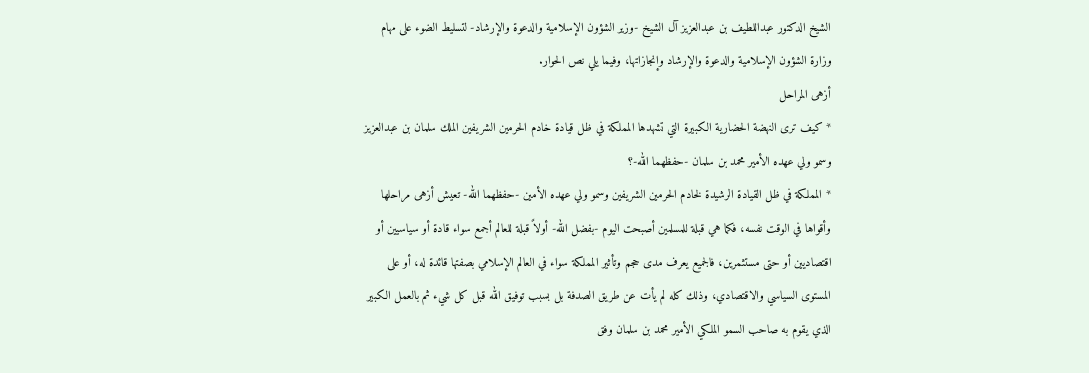الشيخ الدكتور عبداللطيف بن عبدالعزيز آل الشيخ -وزير الشؤون الإسلامية والدعوة والإرشاد- لتسليط الضوء على مهام وزارة الشؤون الإسلامية والدعوة والإرشاد وإنجازاتها، وفيما يلي نص الحوار.
أزهى المراحل
* كيف ترى النهضة الحضارية الكبيرة التي تشهدها المملكة في ظل قيادة خادم الحرمين الشريفين الملك سلمان بن عبدالعزيز وسمو ولي عهده الأمير محمد بن سلمان -حفظهما الله-؟
* المملكة في ظل القيادة الرشيدة لخادم الحرمين الشريفين وسمو ولي عهده الأمين -حفظهما الله- تعيش أزهى مراحلها وأقواها في الوقت نفسه، فكما هي قبلة للمسلمين أصبحت اليوم -بفضل الله- أولاً قبلة للعالم أجمع سواء قادة أو سياسيين أو اقتصاديين أو حتى مستثمرين، فالجميع يعرف مدى حجم وتأثير المملكة سواء في العالم الإسلامي بصفتها قائدة له، أو على المستوى السياسي والاقتصادي، وذلك كله لم يأت عن طريق الصدفة بل بسبب توفيق الله قبل كل شيء ثم بالعمل الكبير الذي يقوم به صاحب السمو الملكي الأمير محمد بن سلمان وفق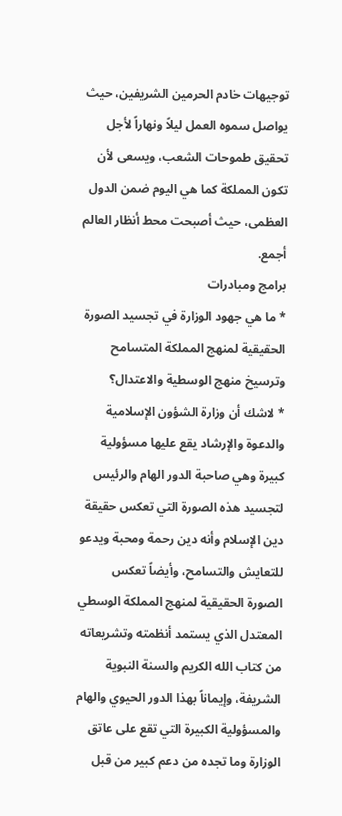توجيهات خادم الحرمين الشريفين، حيث يواصل سموه العمل ليلاً ونهاراً لأجل تحقيق طموحات الشعب، ويسعى لأن تكون المملكة كما هي اليوم ضمن الدول العظمى، حيث أصبحت محط أنظار العالم أجمع.
برامج ومبادرات
* ما هي جهود الوزارة في تجسيد الصورة الحقيقية لمنهج المملكة المتسامح وترسيخ منهج الوسطية والاعتدال؟
* لاشك أن وزارة الشؤون الإسلامية والدعوة والإرشاد يقع عليها مسؤولية كبيرة وهي صاحبة الدور الهام والرئيس لتجسيد هذه الصورة التي تعكس حقيقة دين الإسلام وأنه دين رحمة ومحبة ويدعو للتعايش والتسامح، وأيضاً تعكس الصورة الحقيقية لمنهج المملكة الوسطي المعتدل الذي يستمد أنظمته وتشريعاته من كتاب الله الكريم والسنة النبوية الشريفة، وإيماناً بهذا الدور الحيوي والهام والمسؤولية الكبيرة التي تقع على عاتق الوزارة وما تجده من دعم كبير من قبل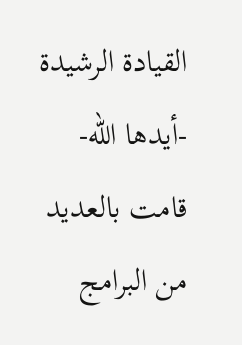القيادة الرشيدة -أيدها الله- قامت بالعديد من البرامج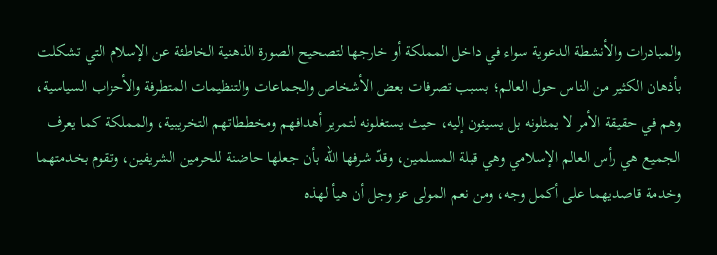والمبادرات والأنشطة الدعوية سواء في داخل المملكة أو خارجها لتصحيح الصورة الذهنية الخاطئة عن الإسلام التي تشكلت بأذهان الكثير من الناس حول العالم؛ بسبب تصرفات بعض الأشخاص والجماعات والتنظيمات المتطرفة والأحزاب السياسية، وهم في حقيقة الأمر لا يمثلونه بل يسيئون إليه، حيث يستغلونه لتمرير أهدافهم ومخططاتهم التخريبية، والمملكة كما يعرف الجميع هي رأس العالم الإسلامي وهي قبلة المسلمين، وقدّ شرفها الله بأن جعلها حاضنة للحرمين الشريفين، وتقوم بخدمتهما وخدمة قاصديهما على أكمل وجه، ومن نعم المولى عز وجل أن هيأ لهذه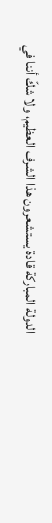الدولة المباركة قادة يستشعرون هذا الشرف العظيم، ولا شكّ أننا في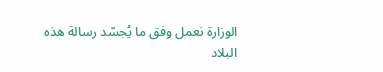الوزارة نعمل وفق ما يُجسّد رسالة هذه البلاد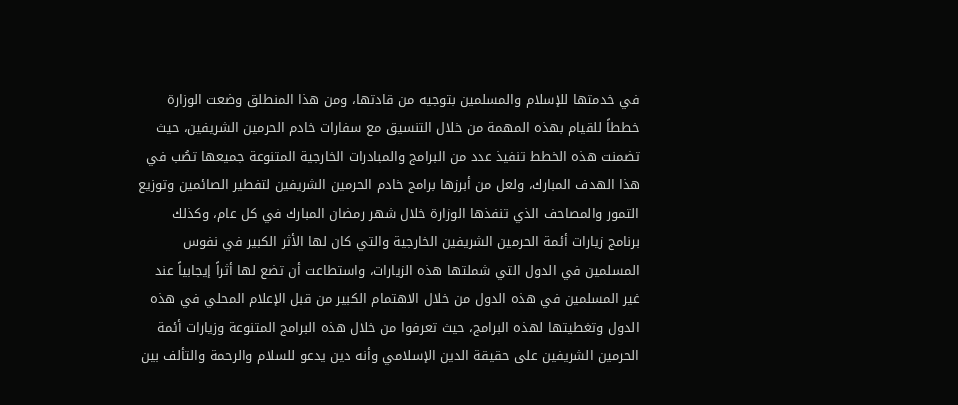في خدمتها للإسلام والمسلمين بتوجيه من قادتها، ومن هذا المنطلق وضعت الوزارة خططاً للقيام بهذه المهمة من خلال التنسيق مع سفارات خادم الحرمين الشريفين، حيث تضمنت هذه الخطط تنفيذ عدد من البرامج والمبادرات الخارجية المتنوعة جميعها تصُب في هذا الهدف المبارك، ولعل من أبرزها برامج خادم الحرمين الشريفين لتفطير الصائمين وتوزيع التمور والمصاحف الذي تنفذها الوزارة خلال شهر رمضان المبارك في كل عام، وكذلك برنامج زيارات أئمة الحرمين الشريفين الخارجية والتي كان لها الأثر الكبير في نفوس المسلمين في الدول التي شملتها هذه الزيارات، واستطاعت أن تضع لها أثراً إيجابياً عند غير المسلمين في هذه الدول من خلال الاهتمام الكبير من قبل الإعلام المحلي في هذه الدول وتغطيتها لهذه البرامج، حيث تعرفوا من خلال هذه البرامج المتنوعة وزيارات أئمة الحرمين الشريفين على حقيقة الدين الإسلامي وأنه دين يدعو للسلام والرحمة والتألف بين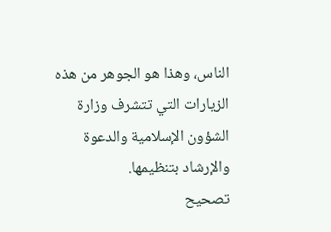الناس، وهذا هو الجوهر من هذه الزيارات التي تتشرف وزارة الشؤون الإسلامية والدعوة والإرشاد بتنظيمها.
تصحيح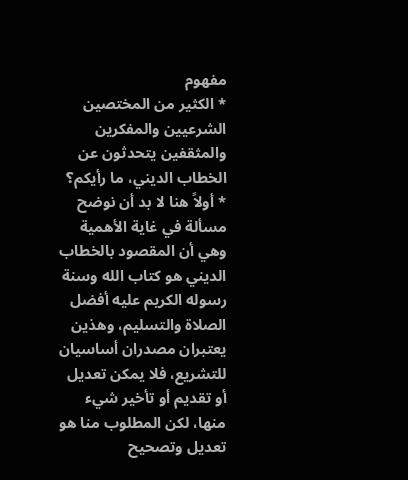مفهوم
* الكثير من المختصين الشرعيين والمفكرين والمثقفين يتحدثون عن الخطاب الديني، ما رأيكم؟
* أولاً هنا لا بد أن نوضح مسألة في غاية الأهمية وهي أن المقصود بالخطاب الديني هو كتاب الله وسنة رسوله الكريم عليه أفضل الصلاة والتسليم، وهذين يعتبران مصدران أساسيان للتشريع، فلا يمكن تعديل أو تقديم أو تأخير شيء منها، لكن المطلوب منا هو تعديل وتصحيح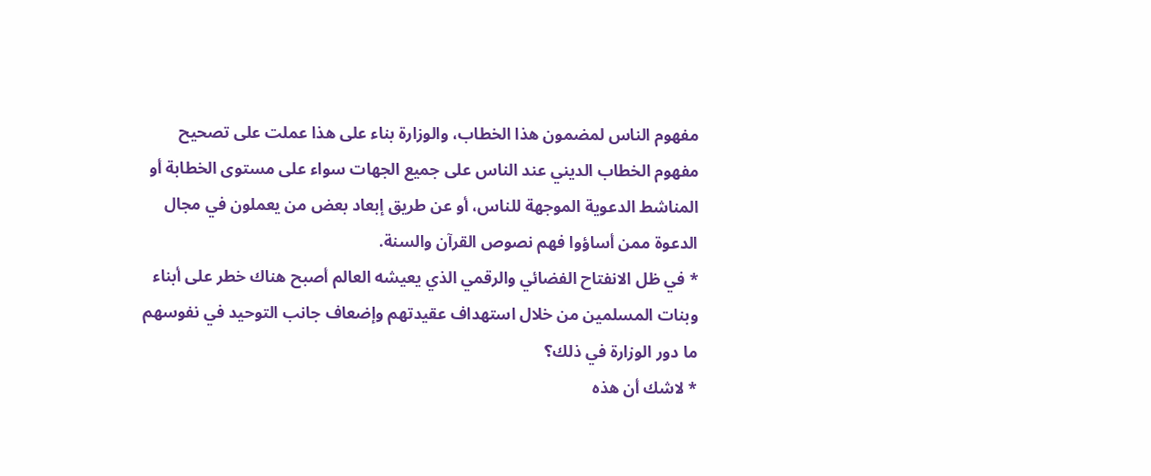مفهوم الناس لمضمون هذا الخطاب، والوزارة بناء على هذا عملت على تصحيح مفهوم الخطاب الديني عند الناس على جميع الجهات سواء على مستوى الخطابة أو المناشط الدعوية الموجهة للناس، أو عن طريق إبعاد بعض من يعملون في مجال الدعوة ممن أساؤوا فهم نصوص القرآن والسنة.
* في ظل الانفتاح الفضائي والرقمي الذي يعيشه العالم أصبح هناك خطر على أبناء وبنات المسلمين من خلال استهداف عقيدتهم وإضعاف جانب التوحيد في نفوسهم ما دور الوزارة في ذلك؟
* لاشك أن هذه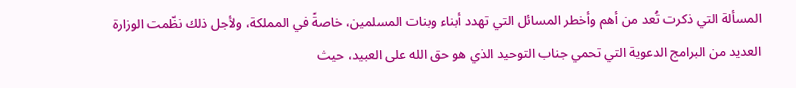المسألة التي ذكرت تُعد من أهم وأخطر المسائل التي تهدد أبناء وبنات المسلمين، خاصةً في المملكة، ولأجل ذلك نظّمت الوزارة العديد من البرامج الدعوية التي تحمي جناب التوحيد الذي هو حق الله على العبيد، حيث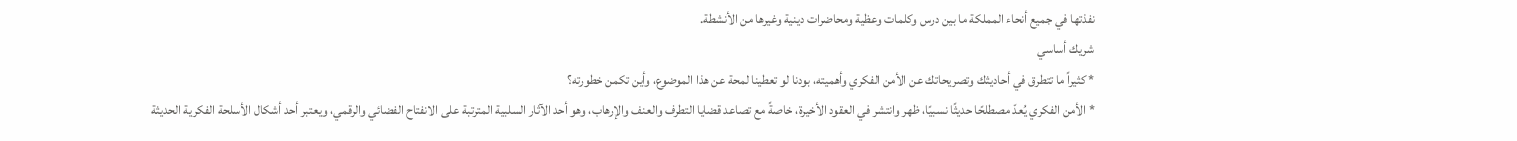نفذتها في جميع أنحاء المملكة ما بين درس وكلمات وعظية ومحاضرات دينية وغيرها من الأنشطة.
شريك أساسي
* كثيراً ما تتطرق في أحاديثك وتصريحاتك عن الأمن الفكري وأهميته، بودنا لو تعطينا لمحة عن هذا الموضوع، وأين تكمن خطورته؟
* الأمن الفكري يُعدّ مصطلحًا حديثًا نسبيًا، ظهر وانتشر في العقود الأخيرة، خاصةً مع تصاعد قضايا التطرف والعنف والإرهاب، وهو أحد الآثار السلبية المترتبة على الانفتاح الفضائي والرقمي، ويعتبر أحد أشكال الأسلحة الفكرية الحديثة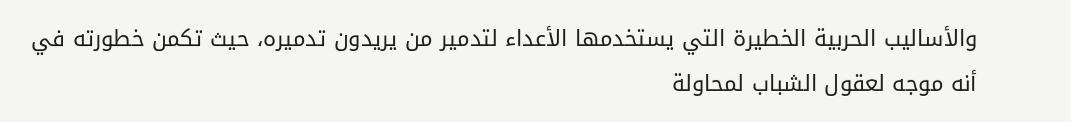والأساليب الحربية الخطيرة التي يستخدمها الأعداء لتدمير من يريدون تدميره، حيث تكمن خطورته في أنه موجه لعقول الشباب لمحاولة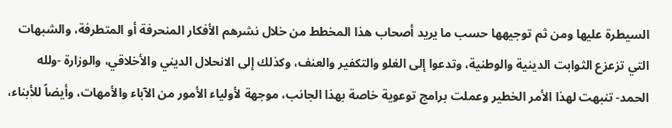السيطرة عليها ومن ثم توجيهها حسب ما يريد أصحاب هذا المخطط من خلال نشرهم الأفكار المنحرفة أو المتطرفة، والشبهات التي تزعزع الثوابت الدينية والوطنية، وتدعوا إلى الغلو والتكفير والعنف، وكذلك إلى الانحلال الديني والأخلاقي، والوزارة -ولله الحمد- تنبهت لهذا الأمر الخطير وعملت برامج توعوية خاصة بهذا الجانب، موجهة لأولياء الأمور من الآباء والأمهات، وأيضاً للأبناء،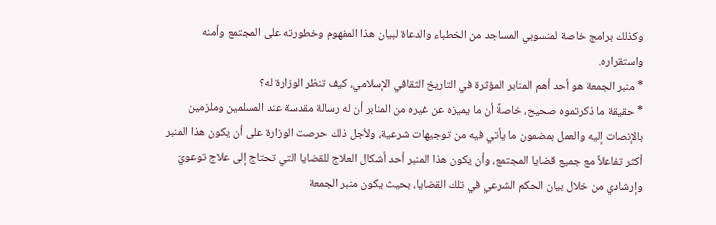وكذلك برامج خاصة لمنسوبي المساجد من الخطباء والدعاة لبيان هذا المفهوم وخطورته على المجتمع وأمنه واستقراره.
* منبر الجمعة هو أحد أهم المنابر المؤثرة في التاريخ الثقافي الإسلامي، كيف تنظر الوزارة له؟
* حقيقة ما ذكرتموه صحيح، خاصةً أن ما يميزه عن غيره من المنابر أن له رسالة مقدسة عند المسلمين وملزمين بالإنصات إليه والعمل بمضمون ما يأتي فيه من توجيهات شرعية، ولأجل ذلك حرصت الوزارة على أن يكون هذا المنبر أكثر تفاعلاً مع جميع قضايا المجتمع، وأن يكون هذا المنبر أحد أشكال العلاج للقضايا التي تحتاج إلى علاج توعويّ وإرشادي من خلال بيان الحكم الشرعي في تلك القضايا، بحيث يكون منبر الجمعة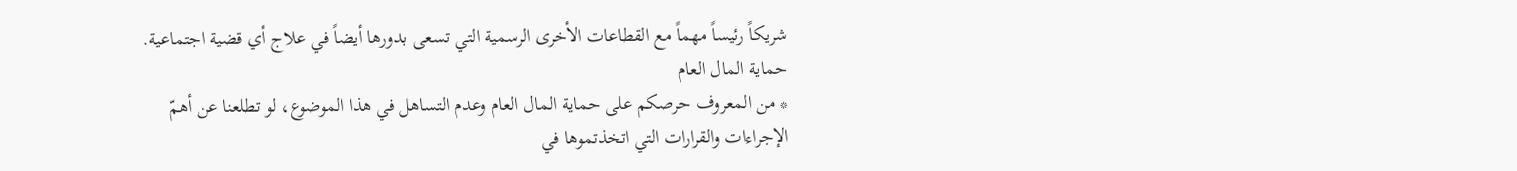شريكاً رئيساً مهماً مع القطاعات الأخرى الرسمية التي تسعى بدورها أيضاً في علاج أي قضية اجتماعية.
حماية المال العام
* من المعروف حرصكم على حماية المال العام وعدم التساهل في هذا الموضوع، لو تطلعنا عن أهمّ الإجراءات والقرارات التي اتخذتموها في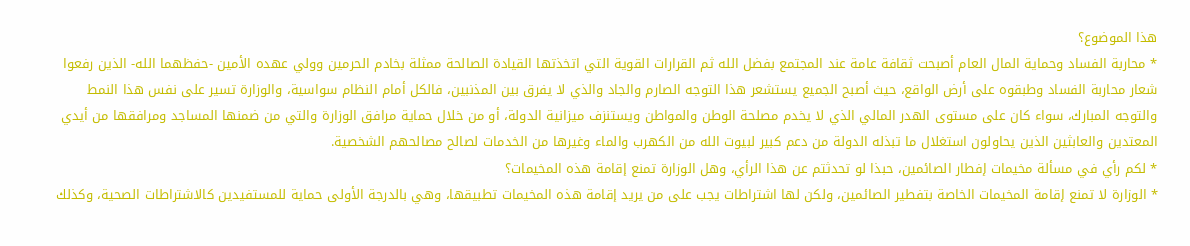هذا الموضوع؟
* محاربة الفساد وحماية المال العام أصبحت ثقافة عامة عند المجتمع بفضل الله ثم القرارات القوية التي اتخذتها القيادة الصالحة ممثلة بخادم الحرمين وولي عهده الأمين -حفظهما الله- الذين رفعوا شعار محاربة الفساد وطبقوه على أرض الواقع، حيث أصبح الجميع يستشعر هذا التوجه الصارم والجاد والذي لا يفرق بين المذنبين، فالكل أمام النظام سواسية، والوزارة تسير على نفس هذا النمط والتوجه المبارك، سواء كان على مستوى الهدر المالي الذي لا يخدم مصلحة الوطن والمواطن ويستنزف ميزانية الدولة، أو من خلال حماية مرافق الوزارة والتي من ضمنها المساجد ومرافقها من أيدي المعتدين والعابثين الذين يحاولون استغلال ما تبذله الدولة من دعم كبير لبيوت الله من الكهرب والماء وغيرها من الخدمات لصالح مصالحهم الشخصية.
* لكم رأي في مسألة مخيمات إفطار الصائمين، حبذا لو تحدثتم عن هذا الرأي، وهل الوزارة تمنع إقامة هذه المخيمات؟
* الوزارة لا تمنع إقامة المخيمات الخاصة بتفطير الصائمين، ولكن لها اشتراطات يجب على من يريد إقامة هذه المخيمات تطبيقها، وهي بالدرجة الأولى حماية للمستفيدين كالاشتراطات الصحية، وكذلك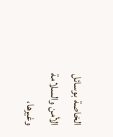الخاصة بوسائل الأمن والسلامة وغيرها،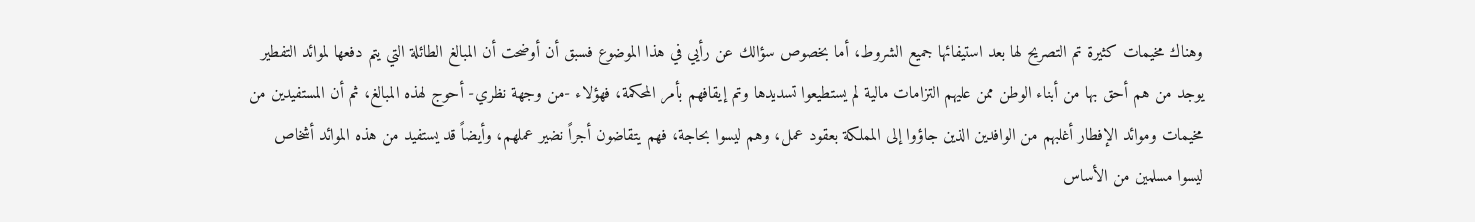وهناك مخيمات كثيرة تم التصريح لها بعد استيفائها جميع الشروط، أما بخصوص سؤالك عن رأيي في هذا الموضوع فسبق أن أوضحت أن المبالغ الطائلة التي يتم دفعها لموائد التفطير يوجد من هم أحق بها من أبناء الوطن ممن عليهم التزامات مالية لم يستطيعوا تسديدها وتم إيقافهم بأمر المحكمة، فهؤلاء -من وجهة نظري- أحوج لهذه المبالغ، ثم أن المستفيدين من مخيمات وموائد الإفطار أغلبهم من الوافدين الذين جاؤوا إلى المملكة بعقود عمل، وهم ليسوا بحاجة، فهم يتقاضون أجراً نضير عملهم، وأيضاً قد يستفيد من هذه الموائد أشخاص ليسوا مسلمين من الأساس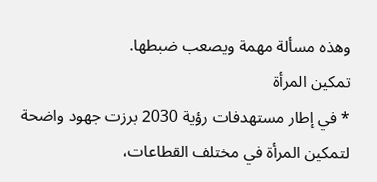وهذه مسألة مهمة ويصعب ضبطها.
تمكين المرأة
* في إطار مستهدفات رؤية 2030 برزت جهود واضحة لتمكين المرأة في مختلف القطاعات،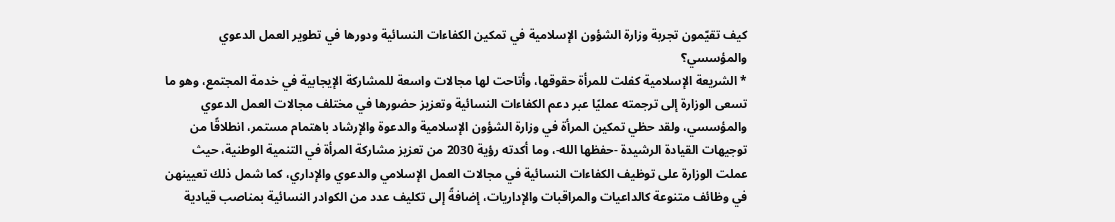كيف تقيّمون تجربة وزارة الشؤون الإسلامية في تمكين الكفاءات النسائية ودورها في تطوير العمل الدعوي والمؤسسي؟
* الشريعة الإسلامية كفلت للمرأة حقوقها، وأتاحت لها مجالات واسعة للمشاركة الإيجابية في خدمة المجتمع، وهو ما تسعى الوزارة إلى ترجمته عمليًا عبر دعم الكفاءات النسائية وتعزيز حضورها في مختلف مجالات العمل الدعوي والمؤسسي، ولقد حظي تمكين المرأة في وزارة الشؤون الإسلامية والدعوة والإرشاد باهتمام مستمر، انطلاقًا من توجيهات القيادة الرشيدة -حفظها الله-، وما أكدته رؤية 2030 من تعزيز مشاركة المرأة في التنمية الوطنية، حيث عملت الوزارة على توظيف الكفاءات النسائية في مجالات العمل الإسلامي والدعوي والإداري، كما شمل ذلك تعيينهن في وظائف متنوعة كالداعيات والمراقبات والإداريات، إضافةً إلى تكليف عدد من الكوادر النسائية بمناصب قيادية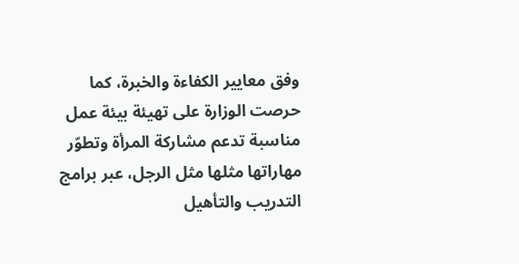وفق معايير الكفاءة والخبرة، كما حرصت الوزارة على تهيئة بيئة عمل مناسبة تدعم مشاركة المرأة وتطوّر مهاراتها مثلها مثل الرجل، عبر برامج التدريب والتأهيل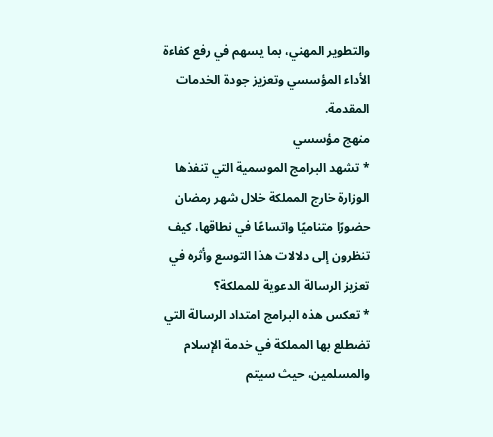والتطوير المهني، بما يسهم في رفع كفاءة الأداء المؤسسي وتعزيز جودة الخدمات المقدمة.
منهج مؤسسي
* تشهد البرامج الموسمية التي تنفذها الوزارة خارج المملكة خلال شهر رمضان حضورًا متناميًا واتساعًا في نطاقها، كيف تنظرون إلى دلالات هذا التوسع وأثره في تعزيز الرسالة الدعوية للمملكة؟
* تعكس هذه البرامج امتداد الرسالة التي تضطلع بها المملكة في خدمة الإسلام والمسلمين، حيث سيتم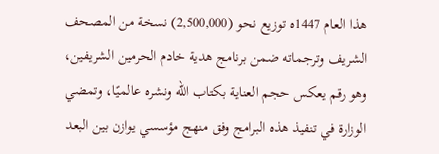هذا العام 1447ه توزيع نحو (2,500,000) نسخة من المصحف الشريف وترجماته ضمن برنامج هدية خادم الحرمين الشريفين، وهو رقم يعكس حجم العناية بكتاب الله ونشره عالميًا، وتمضي الوزارة في تنفيذ هذه البرامج وفق منهج مؤسسي يوازن بين البعد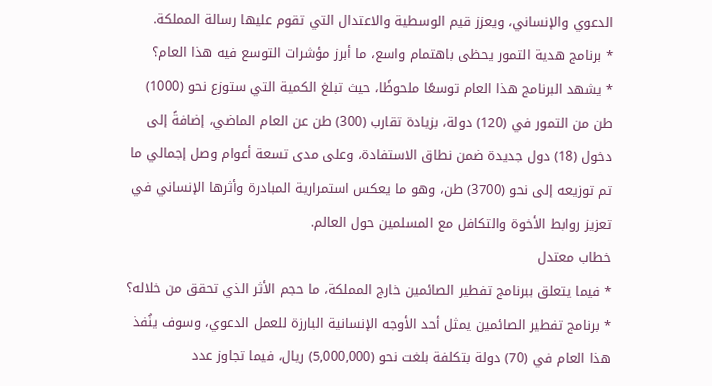الدعوي والإنساني، ويعزز قيم الوسطية والاعتدال التي تقوم عليها رسالة المملكة.
* برنامج هدية التمور يحظى باهتمام واسع، ما أبرز مؤشرات التوسع فيه هذا العام؟
* يشهد البرنامج هذا العام توسعًا ملحوظًا، حيث تبلغ الكمية التي ستوزع نحو (1000) طن من التمور في (120) دولة، بزيادة تقارب (300) طن عن العام الماضي، إضافةً إلى دخول (18) دول جديدة ضمن نطاق الاستفادة، وعلى مدى تسعة أعوام وصل إجمالي ما تم توزيعه إلى نحو (3700) طن، وهو ما يعكس استمرارية المبادرة وأثرها الإنساني في تعزيز روابط الأخوة والتكافل مع المسلمين حول العالم.
خطاب معتدل
* فيما يتعلق ببرنامج تفطير الصائمين خارج المملكة، ما حجم الأثر الذي تحقق من خلاله؟
* برنامج تفطير الصائمين يمثل أحد الأوجه الإنسانية البارزة للعمل الدعوي، وسوف ينُفذ هذا العام في (70) دولة بتكلفة بلغت نحو (5,000,000) ريال، فيما تجاوز عدد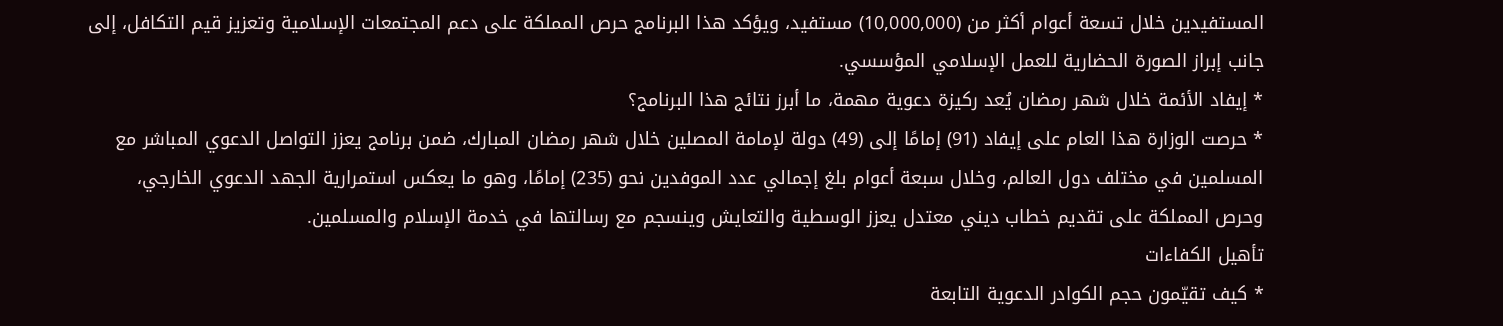المستفيدين خلال تسعة أعوام أكثر من (10,000,000) مستفيد، ويؤكد هذا البرنامج حرص المملكة على دعم المجتمعات الإسلامية وتعزيز قيم التكافل، إلى جانب إبراز الصورة الحضارية للعمل الإسلامي المؤسسي.
* إيفاد الأئمة خلال شهر رمضان يُعد ركيزة دعوية مهمة، ما أبرز نتائج هذا البرنامج؟
* حرصت الوزارة هذا العام على إيفاد (91) إمامًا إلى (49) دولة لإمامة المصلين خلال شهر رمضان المبارك، ضمن برنامج يعزز التواصل الدعوي المباشر مع المسلمين في مختلف دول العالم، وخلال سبعة أعوام بلغ إجمالي عدد الموفدين نحو (235) إمامًا، وهو ما يعكس استمرارية الجهد الدعوي الخارجي، وحرص المملكة على تقديم خطاب ديني معتدل يعزز الوسطية والتعايش وينسجم مع رسالتها في خدمة الإسلام والمسلمين.
تأهيل الكفاءات
* كيف تقيّمون حجم الكوادر الدعوية التابعة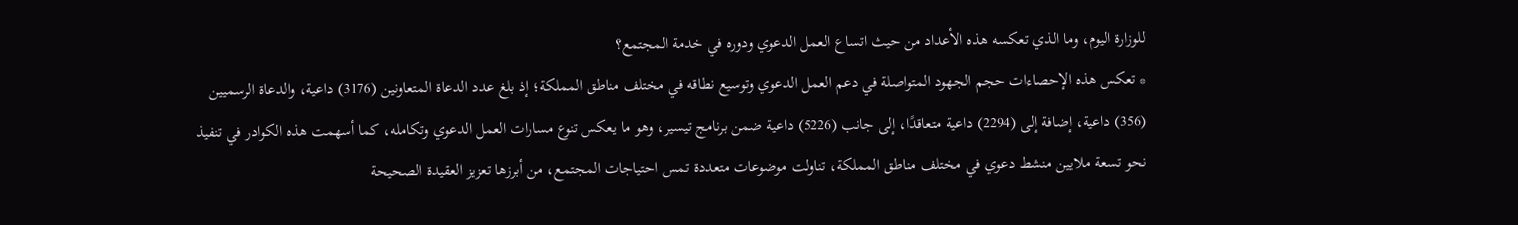للوزارة اليوم، وما الذي تعكسه هذه الأعداد من حيث اتساع العمل الدعوي ودوره في خدمة المجتمع؟
* تعكس هذه الإحصاءات حجم الجهود المتواصلة في دعم العمل الدعوي وتوسيع نطاقه في مختلف مناطق المملكة؛ إذ بلغ عدد الدعاة المتعاونين (3176) داعية، والدعاة الرسميين (356) داعية، إضافة إلى (2294) داعية متعاقدًا، إلى جانب (5226) داعية ضمن برنامج تيسير، وهو ما يعكس تنوع مسارات العمل الدعوي وتكامله، كما أسهمت هذه الكوادر في تنفيذ نحو تسعة ملايين منشط دعوي في مختلف مناطق المملكة، تناولت موضوعات متعددة تمس احتياجات المجتمع، من أبرزها تعزيز العقيدة الصحيحة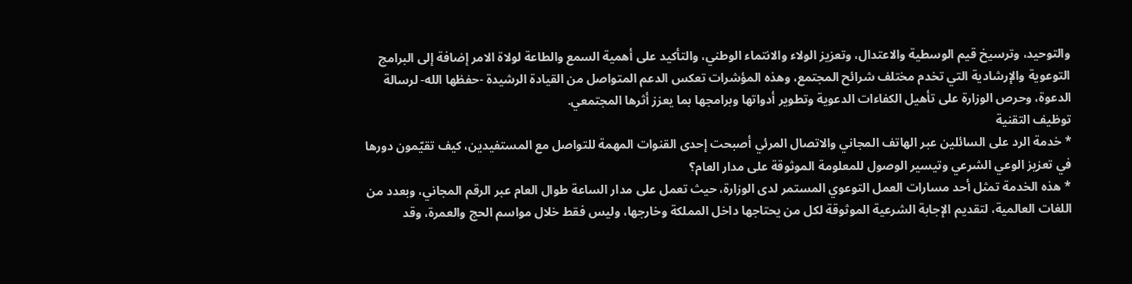والتوحيد، وترسيخ قيم الوسطية والاعتدال، وتعزيز الولاء والانتماء الوطني، والتأكيد على أهمية السمع والطاعة لولاة الامر إضافة إلى البرامج التوعوية والإرشادية التي تخدم مختلف شرائح المجتمع، وهذه المؤشرات تعكس الدعم المتواصل من القيادة الرشيدة -حفظها الله- لرسالة الدعوة، وحرص الوزارة على تأهيل الكفاءات الدعوية وتطوير أدواتها وبرامجها بما يعزز أثرها المجتمعي.
توظيف التقنية
* خدمة الرد على السائلين عبر الهاتف المجاني والاتصال المرئي أصبحت إحدى القنوات المهمة للتواصل مع المستفيدين، كيف تقيّمون دورها في تعزيز الوعي الشرعي وتيسير الوصول للمعلومة الموثوقة على مدار العام؟
* هذه الخدمة تمثل أحد مسارات العمل التوعوي المستمر لدى الوزارة، حيث تعمل على مدار الساعة طوال العام عبر الرقم المجاني، وبعدد من اللغات العالمية، لتقديم الإجابة الشرعية الموثوقة لكل من يحتاجها داخل المملكة وخارجها، وليس فقط خلال مواسم الحج والعمرة، وقد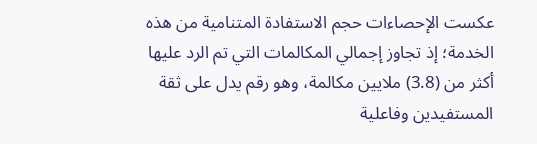عكست الإحصاءات حجم الاستفادة المتنامية من هذه الخدمة؛ إذ تجاوز إجمالي المكالمات التي تم الرد عليها أكثر من (3.8) ملايين مكالمة، وهو رقم يدل على ثقة المستفيدين وفاعلية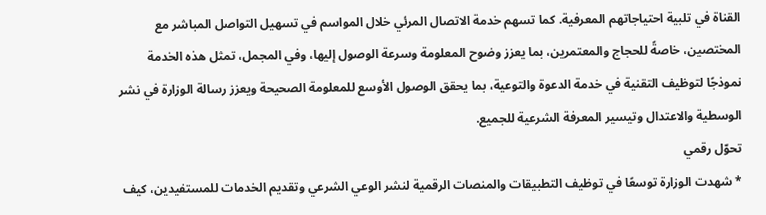القناة في تلبية احتياجاتهم المعرفية. كما تسهم خدمة الاتصال المرئي خلال المواسم في تسهيل التواصل المباشر مع المختصين، خاصةً للحجاج والمعتمرين، بما يعزز وضوح المعلومة وسرعة الوصول إليها، وفي المجمل، تمثل هذه الخدمة نموذجًا لتوظيف التقنية في خدمة الدعوة والتوعية، بما يحقق الوصول الأوسع للمعلومة الصحيحة ويعزز رسالة الوزارة في نشر الوسطية والاعتدال وتيسير المعرفة الشرعية للجميع.
تحوّل رقمي
* شهدت الوزارة توسعًا في توظيف التطبيقات والمنصات الرقمية لنشر الوعي الشرعي وتقديم الخدمات للمستفيدين، كيف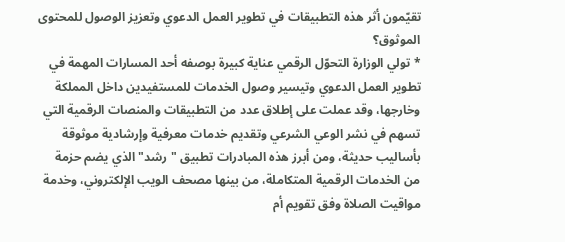تقيّمون أثر هذه التطبيقات في تطوير العمل الدعوي وتعزيز الوصول للمحتوى الموثوق؟
* تولي الوزارة التحوّل الرقمي عناية كبيرة بوصفه أحد المسارات المهمة في تطوير العمل الدعوي وتيسير وصول الخدمات للمستفيدين داخل المملكة وخارجها، وقد عملت على إطلاق عدد من التطبيقات والمنصات الرقمية التي تسهم في نشر الوعي الشرعي وتقديم خدمات معرفية وإرشادية موثوقة بأساليب حديثة، ومن أبرز هذه المبادرات تطبيق "رشد" الذي يضم حزمة من الخدمات الرقمية المتكاملة، من بينها مصحف الويب الإلكتروني، وخدمة مواقيت الصلاة وفق تقويم أم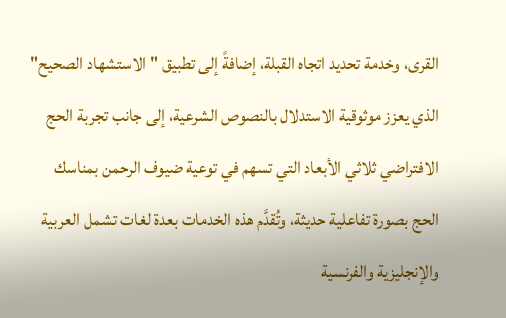القرى، وخدمة تحديد اتجاه القبلة، إضافةً إلى تطبيق "الاستشهاد الصحيح" الذي يعزز موثوقية الاستدلال بالنصوص الشرعية، إلى جانب تجربة الحج الافتراضي ثلاثي الأبعاد التي تسهم في توعية ضيوف الرحمن بمناسك الحج بصورة تفاعلية حديثة، وتُقدَّم هذه الخدمات بعدة لغات تشمل العربية والإنجليزية والفرنسية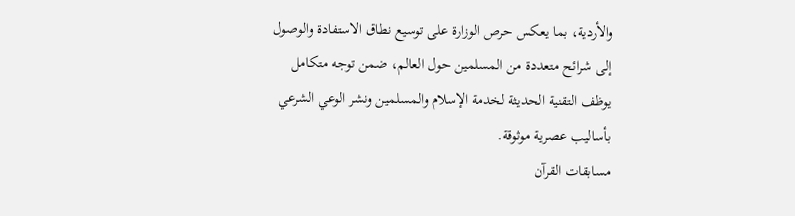والأردية، بما يعكس حرص الوزارة على توسيع نطاق الاستفادة والوصول إلى شرائح متعددة من المسلمين حول العالم، ضمن توجه متكامل يوظف التقنية الحديثة لخدمة الإسلام والمسلمين ونشر الوعي الشرعي بأساليب عصرية موثوقة.
مسابقات القرآن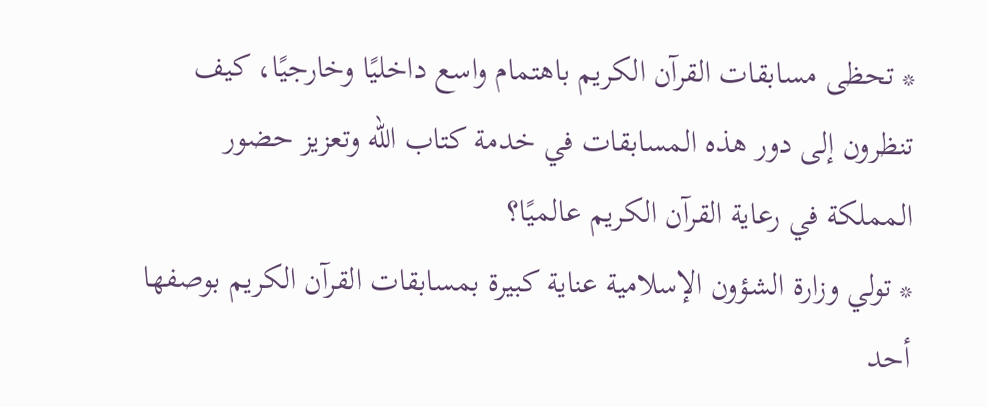* تحظى مسابقات القرآن الكريم باهتمام واسع داخليًا وخارجيًا، كيف تنظرون إلى دور هذه المسابقات في خدمة كتاب الله وتعزيز حضور المملكة في رعاية القرآن الكريم عالميًا؟
* تولي وزارة الشؤون الإسلامية عناية كبيرة بمسابقات القرآن الكريم بوصفها أحد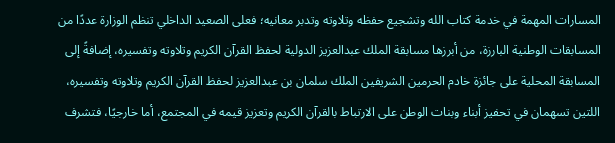المسارات المهمة في خدمة كتاب الله وتشجيع حفظه وتلاوته وتدبر معانيه؛ فعلى الصعيد الداخلي تنظم الوزارة عددًا من المسابقات الوطنية البارزة، من أبرزها مسابقة الملك عبدالعزيز الدولية لحفظ القرآن الكريم وتلاوته وتفسيره، إضافةً إلى المسابقة المحلية على جائزة خادم الحرمين الشريفين الملك سلمان بن عبدالعزيز لحفظ القرآن الكريم وتلاوته وتفسيره، اللتين تسهمان في تحفيز أبناء وبنات الوطن على الارتباط بالقرآن الكريم وتعزيز قيمه في المجتمع، أما خارجيًا، فتشرف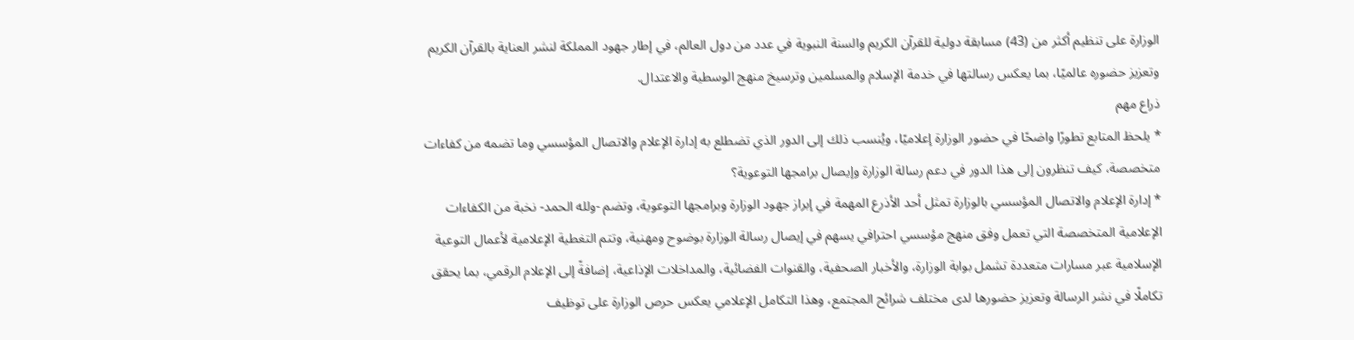الوزارة على تنظيم أكثر من (43) مسابقة دولية للقرآن الكريم والسنة النبوية في عدد من دول العالم، في إطار جهود المملكة لنشر العناية بالقرآن الكريم وتعزيز حضوره عالميًا، بما يعكس رسالتها في خدمة الإسلام والمسلمين وترسيخ منهج الوسطية والاعتدال.
ذراع مهم
* يلحظ المتابع تطورًا واضحًا في حضور الوزارة إعلاميًا، ويُنسب ذلك إلى الدور الذي تضطلع به إدارة الإعلام والاتصال المؤسسي وما تضمه من كفاءات متخصصة، كيف تنظرون إلى هذا الدور في دعم رسالة الوزارة وإيصال برامجها التوعوية؟
* إدارة الإعلام والاتصال المؤسسي بالوزارة تمثل أحد الأذرع المهمة في إبراز جهود الوزارة وبرامجها التوعوية، وتضم -ولله الحمد- نخبة من الكفاءات الإعلامية المتخصصة التي تعمل وفق منهج مؤسسي احترافي يسهم في إيصال رسالة الوزارة بوضوح ومهنية، وتتم التغطية الإعلامية لأعمال التوعية الإسلامية عبر مسارات متعددة تشمل بوابة الوزارة، والأخبار الصحفية، والقنوات الفضائية، والمداخلات الإذاعية، إضافةً إلى الإعلام الرقمي، بما يحقق تكاملًا في نشر الرسالة وتعزيز حضورها لدى مختلف شرائح المجتمع، وهذا التكامل الإعلامي يعكس حرص الوزارة على توظيف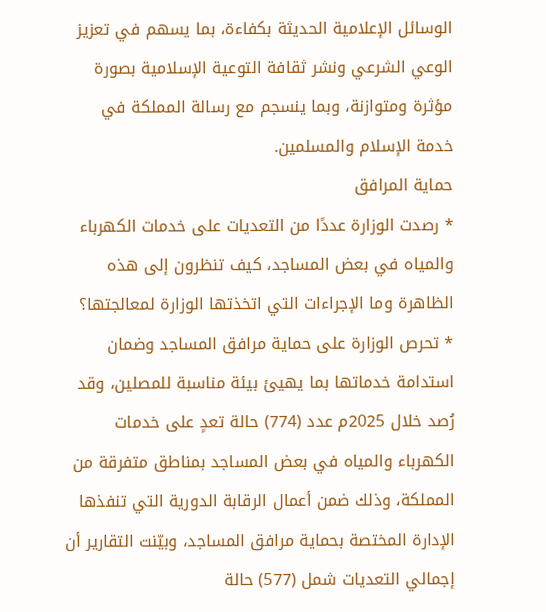الوسائل الإعلامية الحديثة بكفاءة، بما يسهم في تعزيز الوعي الشرعي ونشر ثقافة التوعية الإسلامية بصورة مؤثرة ومتوازنة، وبما ينسجم مع رسالة المملكة في خدمة الإسلام والمسلمين.
حماية المرافق
* رصدت الوزارة عددًا من التعديات على خدمات الكهرباء والمياه في بعض المساجد، كيف تنظرون إلى هذه الظاهرة وما الإجراءات التي اتخذتها الوزارة لمعالجتها؟
* تحرص الوزارة على حماية مرافق المساجد وضمان استدامة خدماتها بما يهيئ بيئة مناسبة للمصلين، وقد رُصد خلال 2025م عدد (774) حالة تعدٍ على خدمات الكهرباء والمياه في بعض المساجد بمناطق متفرقة من المملكة، وذلك ضمن أعمال الرقابة الدورية التي تنفذها الإدارة المختصة بحماية مرافق المساجد، وبيّنت التقارير أن إجمالي التعديات شمل (577) حالة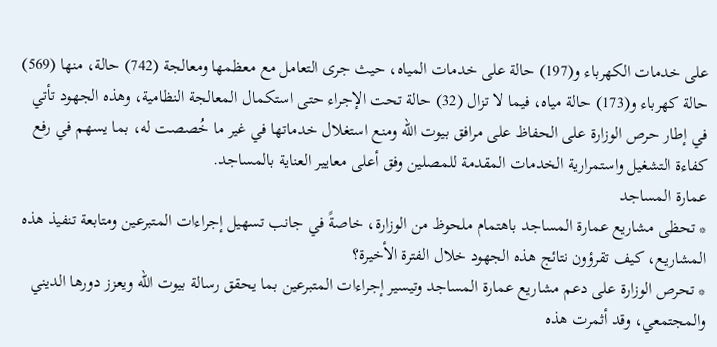على خدمات الكهرباء و(197) حالة على خدمات المياه، حيث جرى التعامل مع معظمها ومعالجة (742) حالة، منها (569) حالة كهرباء و(173) حالة مياه، فيما لا تزال (32) حالة تحت الإجراء حتى استكمال المعالجة النظامية، وهذه الجهود تأتي في إطار حرص الوزارة على الحفاظ على مرافق بيوت الله ومنع استغلال خدماتها في غير ما خُصصت له، بما يسهم في رفع كفاءة التشغيل واستمرارية الخدمات المقدمة للمصلين وفق أعلى معايير العناية بالمساجد.
عمارة المساجد
* تحظى مشاريع عمارة المساجد باهتمام ملحوظ من الوزارة، خاصةً في جانب تسهيل إجراءات المتبرعين ومتابعة تنفيذ هذه المشاريع، كيف تقرؤون نتائج هذه الجهود خلال الفترة الأخيرة؟
* تحرص الوزارة على دعم مشاريع عمارة المساجد وتيسير إجراءات المتبرعين بما يحقق رسالة بيوت الله ويعزز دورها الديني والمجتمعي، وقد أثمرت هذه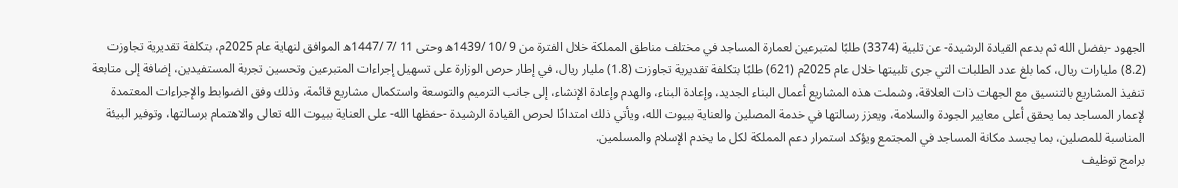الجهود -بفضل الله ثم بدعم القيادة الرشيدة- عن تلبية (3374) طلبًا لمتبرعين لعمارة المساجد في مختلف مناطق المملكة خلال الفترة من 9 /10 /1439ه وحتى 11 /7 /1447ه الموافق لنهاية عام 2025م، بتكلفة تقديرية تجاوزت (8.2) مليارات ريال، كما بلغ عدد الطلبات التي جرى تلبيتها خلال عام 2025م (621) طلبًا بتكلفة تقديرية تجاوزت (1.8) مليار ريال، في إطار حرص الوزارة على تسهيل إجراءات المتبرعين وتحسين تجربة المستفيدين، إضافة إلى متابعة تنفيذ المشاريع بالتنسيق مع الجهات ذات العلاقة، وشملت هذه المشاريع أعمال البناء الجديد، وإعادة البناء، والهدم وإعادة الإنشاء، إلى جانب الترميم والتوسعة واستكمال مشاريع قائمة، وذلك وفق الضوابط والإجراءات المعتمدة لإعمار المساجد بما يحقق أعلى معايير الجودة والسلامة، ويعزز رسالتها في خدمة المصلين والعناية ببيوت الله، ويأتي ذلك امتدادًا لحرص القيادة الرشيدة -حفظها الله- على العناية ببيوت الله تعالى والاهتمام برسالتها، وتوفير البيئة المناسبة للمصلين، بما يجسد مكانة المساجد في المجتمع ويؤكد استمرار دعم المملكة لكل ما يخدم الإسلام والمسلمين.
برامج توظيف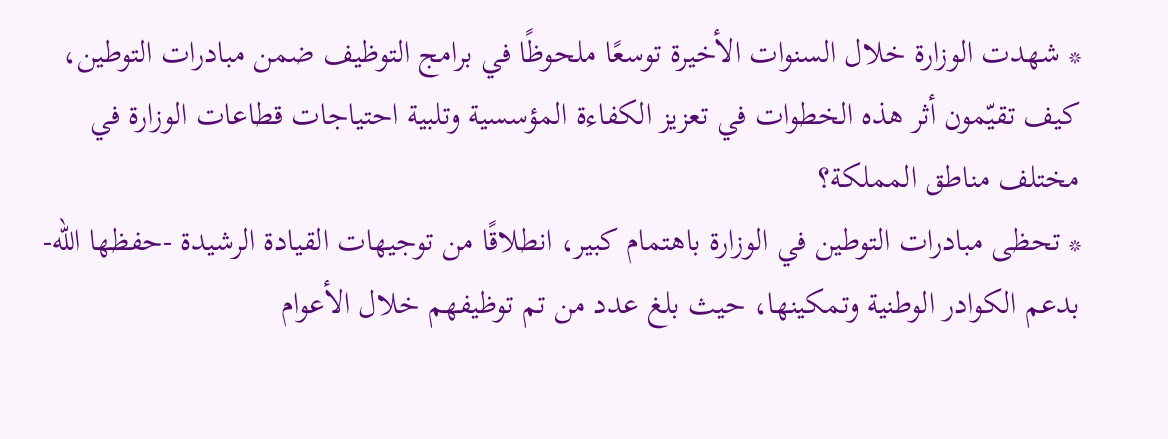* شهدت الوزارة خلال السنوات الأخيرة توسعًا ملحوظًا في برامج التوظيف ضمن مبادرات التوطين، كيف تقيّمون أثر هذه الخطوات في تعزيز الكفاءة المؤسسية وتلبية احتياجات قطاعات الوزارة في مختلف مناطق المملكة؟
* تحظى مبادرات التوطين في الوزارة باهتمام كبير، انطلاقًا من توجيهات القيادة الرشيدة -حفظها الله- بدعم الكوادر الوطنية وتمكينها، حيث بلغ عدد من تم توظيفهم خلال الأعوام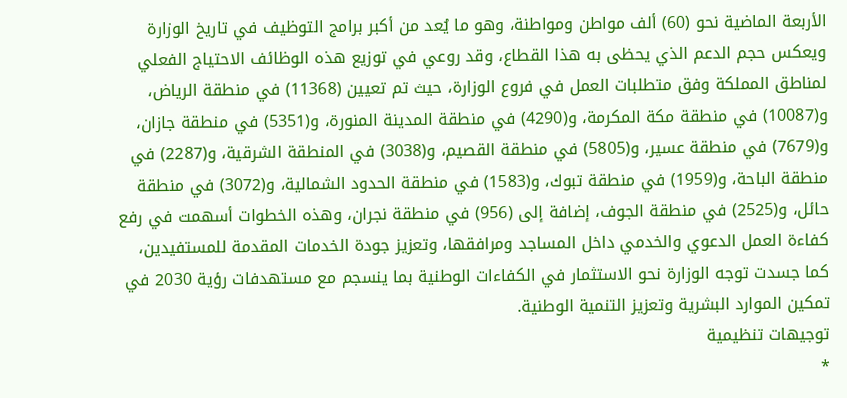الأربعة الماضية نحو (60) ألف مواطن ومواطنة، وهو ما يُعد من أكبر برامج التوظيف في تاريخ الوزارة ويعكس حجم الدعم الذي يحظى به هذا القطاع، وقد روعي في توزيع هذه الوظائف الاحتياج الفعلي لمناطق المملكة وفق متطلبات العمل في فروع الوزارة، حيث تم تعيين (11368) في منطقة الرياض، و(10087) في منطقة مكة المكرمة، و(4290) في منطقة المدينة المنورة، و(5351) في منطقة جازان، و(7679) في منطقة عسير، و(5805) في منطقة القصيم، و(3038) في المنطقة الشرقية، و(2287) في منطقة الباحة، و(1959) في منطقة تبوك، و(1583) في منطقة الحدود الشمالية، و(3072) في منطقة حائل، و(2525) في منطقة الجوف، إضافة إلى (956) في منطقة نجران، وهذه الخطوات أسهمت في رفع كفاءة العمل الدعوي والخدمي داخل المساجد ومرافقها، وتعزيز جودة الخدمات المقدمة للمستفيدين، كما جسدت توجه الوزارة نحو الاستثمار في الكفاءات الوطنية بما ينسجم مع مستهدفات رؤية 2030 في تمكين الموارد البشرية وتعزيز التنمية الوطنية.
توجيهات تنظيمية
*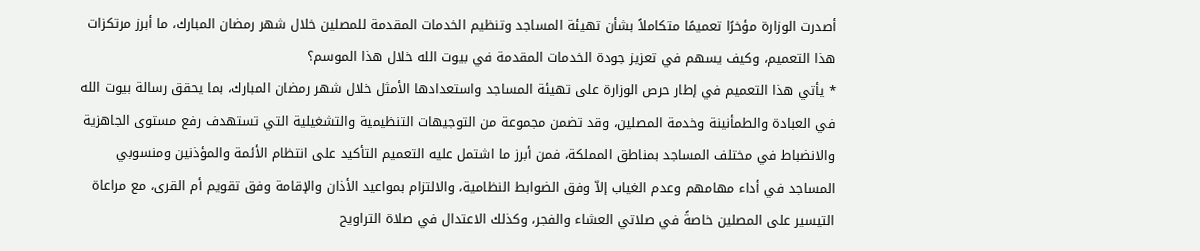أصدرت الوزارة مؤخرًا تعميمًا متكاملاً بشأن تهيئة المساجد وتنظيم الخدمات المقدمة للمصلين خلال شهر رمضان المبارك، ما أبرز مرتكزات هذا التعميم، وكيف يسهم في تعزيز جودة الخدمات المقدمة في بيوت الله خلال هذا الموسم؟
* يأتي هذا التعميم في إطار حرص الوزارة على تهيئة المساجد واستعدادها الأمثل خلال شهر رمضان المبارك، بما يحقق رسالة بيوت الله في العبادة والطمأنينة وخدمة المصلين، وقد تضمن مجموعة من التوجيهات التنظيمية والتشغيلية التي تستهدف رفع مستوى الجاهزية والانضباط في مختلف المساجد بمناطق المملكة، فمن أبرز ما اشتمل عليه التعميم التأكيد على انتظام الأئمة والمؤذنين ومنسوبي المساجد في أداء مهامهم وعدم الغياب إلاّ وفق الضوابط النظامية، والالتزام بمواعيد الأذان والإقامة وفق تقويم أم القرى، مع مراعاة التيسير على المصلين خاصةً في صلاتي العشاء والفجر، وكذلك الاعتدال في صلاة التراويح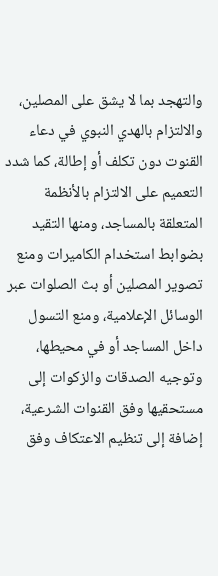والتهجد بما لا يشق على المصلين، والالتزام بالهدي النبوي في دعاء القنوت دون تكلف أو إطالة، كما شدد التعميم على الالتزام بالأنظمة المتعلقة بالمساجد، ومنها التقيد بضوابط استخدام الكاميرات ومنع تصوير المصلين أو بث الصلوات عبر الوسائل الإعلامية، ومنع التسول داخل المساجد أو في محيطها، وتوجيه الصدقات والزكوات إلى مستحقيها وفق القنوات الشرعية، إضافة إلى تنظيم الاعتكاف وفق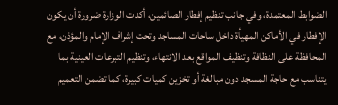الضوابط المعتمدة، وفي جانب تنظيم إفطار الصائمين، أكدت الوزارة ضرورة أن يكون الإفطار في الأماكن المهيأة داخل ساحات المساجد وتحت إشراف الإمام والمؤذن، مع المحافظة على النظافة وتنظيف المواقع بعد الانتهاء، وتنظيم التبرعات العينية بما يتناسب مع حاجة المسجد دون مبالغة أو تخزين كميات كبيرة، كما تضمن التعميم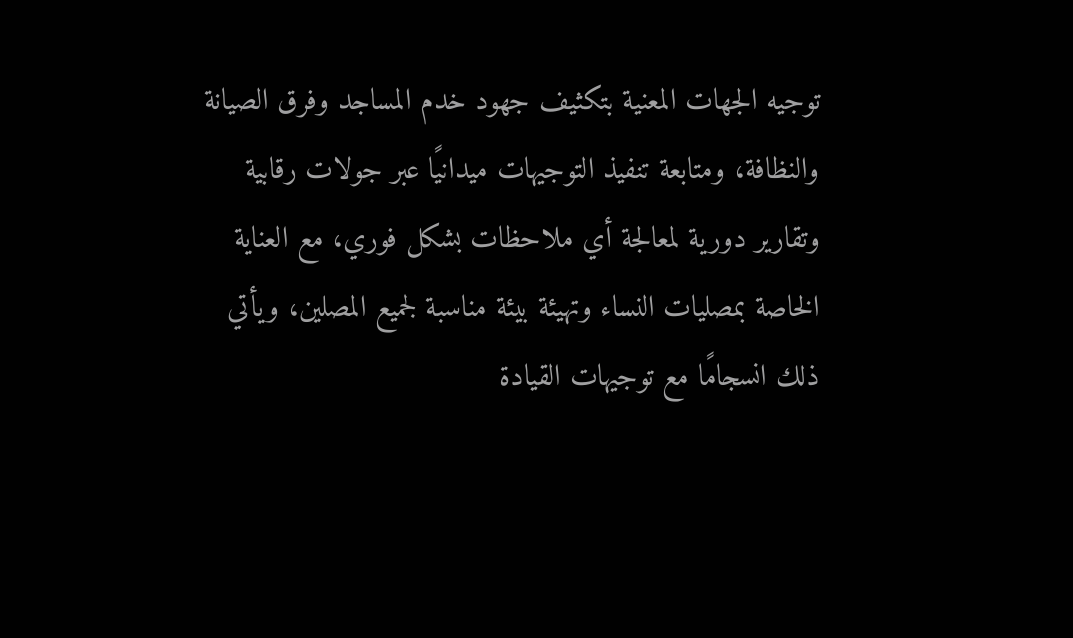توجيه الجهات المعنية بتكثيف جهود خدم المساجد وفرق الصيانة والنظافة، ومتابعة تنفيذ التوجيهات ميدانيًا عبر جولات رقابية وتقارير دورية لمعالجة أي ملاحظات بشكل فوري، مع العناية الخاصة بمصليات النساء وتهيئة بيئة مناسبة لجميع المصلين، ويأتي ذلك انسجامًا مع توجيهات القيادة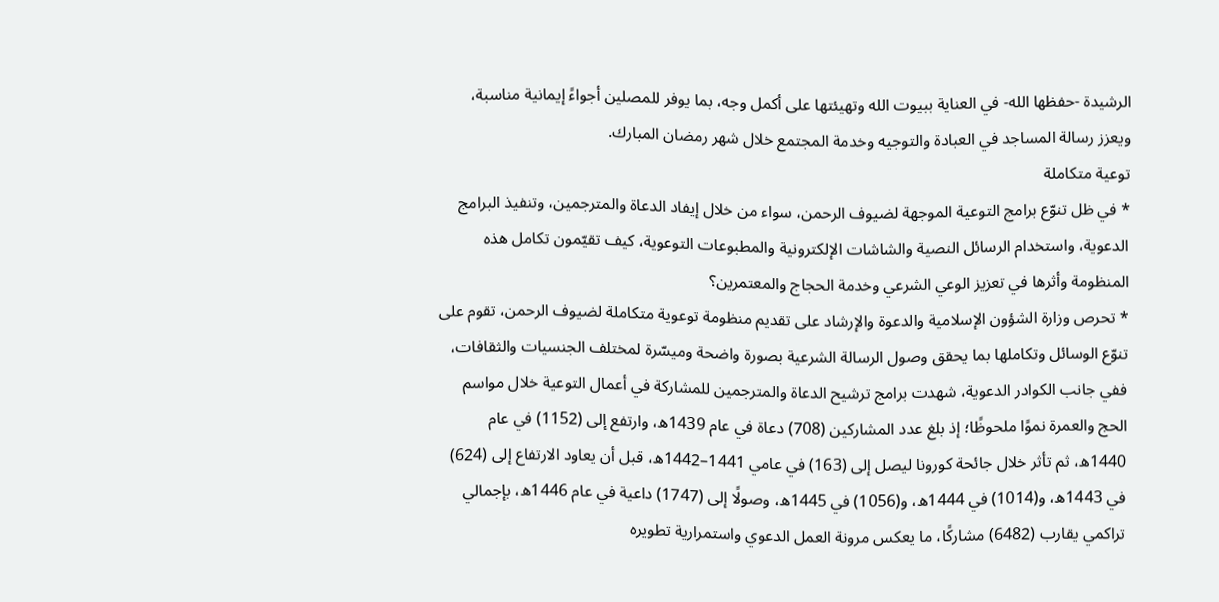الرشيدة -حفظها الله- في العناية ببيوت الله وتهيئتها على أكمل وجه، بما يوفر للمصلين أجواءً إيمانية مناسبة، ويعزز رسالة المساجد في العبادة والتوجيه وخدمة المجتمع خلال شهر رمضان المبارك.
توعية متكاملة
* في ظل تنوّع برامج التوعية الموجهة لضيوف الرحمن، سواء من خلال إيفاد الدعاة والمترجمين، وتنفيذ البرامج الدعوية، واستخدام الرسائل النصية والشاشات الإلكترونية والمطبوعات التوعوية، كيف تقيّمون تكامل هذه المنظومة وأثرها في تعزيز الوعي الشرعي وخدمة الحجاج والمعتمرين؟
* تحرص وزارة الشؤون الإسلامية والدعوة والإرشاد على تقديم منظومة توعوية متكاملة لضيوف الرحمن، تقوم على تنوّع الوسائل وتكاملها بما يحقق وصول الرسالة الشرعية بصورة واضحة وميسّرة لمختلف الجنسيات والثقافات، ففي جانب الكوادر الدعوية، شهدت برامج ترشيح الدعاة والمترجمين للمشاركة في أعمال التوعية خلال مواسم الحج والعمرة نموًا ملحوظًا؛ إذ بلغ عدد المشاركين (708) دعاة في عام 1439ه، وارتفع إلى (1152) في عام 1440ه، ثم تأثر خلال جائحة كورونا ليصل إلى (163) في عامي 1441–1442ه، قبل أن يعاود الارتفاع إلى (624) في 1443ه، و(1014) في 1444ه، و(1056) في 1445ه، وصولًا إلى (1747) داعية في عام 1446ه، بإجمالي تراكمي يقارب (6482) مشاركًا، ما يعكس مرونة العمل الدعوي واستمرارية تطويره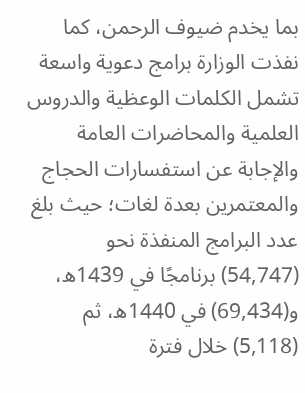بما يخدم ضيوف الرحمن، كما نفذت الوزارة برامج دعوية واسعة تشمل الكلمات الوعظية والدروس العلمية والمحاضرات العامة والإجابة عن استفسارات الحجاج والمعتمرين بعدة لغات؛ حيث بلغ عدد البرامج المنفذة نحو (54,747) برنامجًا في 1439ه، و(69,434) في 1440ه، ثم (5,118) خلال فترة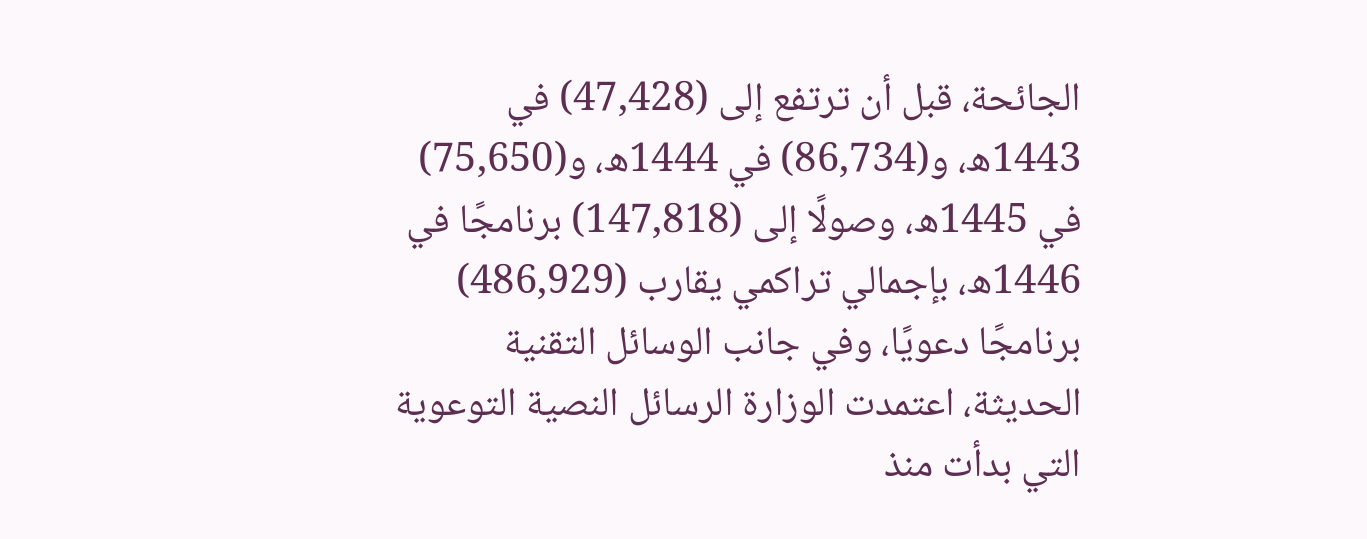الجائحة، قبل أن ترتفع إلى (47,428) في 1443ه، و(86,734) في 1444ه، و(75,650) في 1445ه، وصولًا إلى (147,818) برنامجًا في 1446ه، بإجمالي تراكمي يقارب (486,929) برنامجًا دعويًا، وفي جانب الوسائل التقنية الحديثة، اعتمدت الوزارة الرسائل النصية التوعوية التي بدأت منذ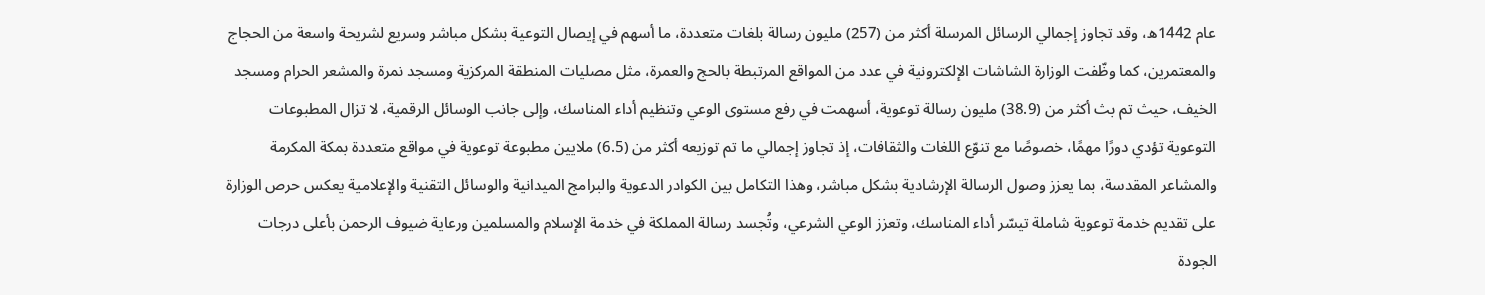عام 1442ه، وقد تجاوز إجمالي الرسائل المرسلة أكثر من (257) مليون رسالة بلغات متعددة، ما أسهم في إيصال التوعية بشكل مباشر وسريع لشريحة واسعة من الحجاج والمعتمرين، كما وظّفت الوزارة الشاشات الإلكترونية في عدد من المواقع المرتبطة بالحج والعمرة، مثل مصليات المنطقة المركزية ومسجد نمرة والمشعر الحرام ومسجد الخيف، حيث تم بث أكثر من (38.9) مليون رسالة توعوية، أسهمت في رفع مستوى الوعي وتنظيم أداء المناسك، وإلى جانب الوسائل الرقمية، لا تزال المطبوعات التوعوية تؤدي دورًا مهمًا، خصوصًا مع تنوّع اللغات والثقافات، إذ تجاوز إجمالي ما تم توزيعه أكثر من (6.5) ملايين مطبوعة توعوية في مواقع متعددة بمكة المكرمة والمشاعر المقدسة، بما يعزز وصول الرسالة الإرشادية بشكل مباشر، وهذا التكامل بين الكوادر الدعوية والبرامج الميدانية والوسائل التقنية والإعلامية يعكس حرص الوزارة على تقديم خدمة توعوية شاملة تيسّر أداء المناسك، وتعزز الوعي الشرعي، وتُجسد رسالة المملكة في خدمة الإسلام والمسلمين ورعاية ضيوف الرحمن بأعلى درجات الجودة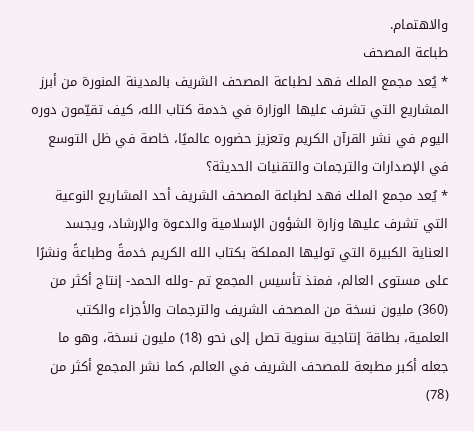والاهتمام.
طباعة المصحف
* يُعد مجمع الملك فهد لطباعة المصحف الشريف بالمدينة المنورة من أبرز المشاريع التي تشرف عليها الوزارة في خدمة كتاب الله، كيف تقيّمون دوره اليوم في نشر القرآن الكريم وتعزيز حضوره عالميًا، خاصة في ظل التوسع في الإصدارات والترجمات والتقنيات الحديثة؟
* يُعد مجمع الملك فهد لطباعة المصحف الشريف أحد المشاريع النوعية التي تشرف عليها وزارة الشؤون الإسلامية والدعوة والإرشاد، ويجسد العناية الكبيرة التي توليها المملكة بكتاب الله الكريم خدمةً وطباعةً ونشرًا على مستوى العالم، فمنذ تأسيس المجمع تم -ولله الحمد- إنتاج أكثر من (360) مليون نسخة من المصحف الشريف والترجمات والأجزاء والكتب العلمية، بطاقة إنتاجية سنوية تصل إلى نحو (18) مليون نسخة، وهو ما جعله أكبر مطبعة للمصحف الشريف في العالم، كما نشر المجمع أكثر من (78)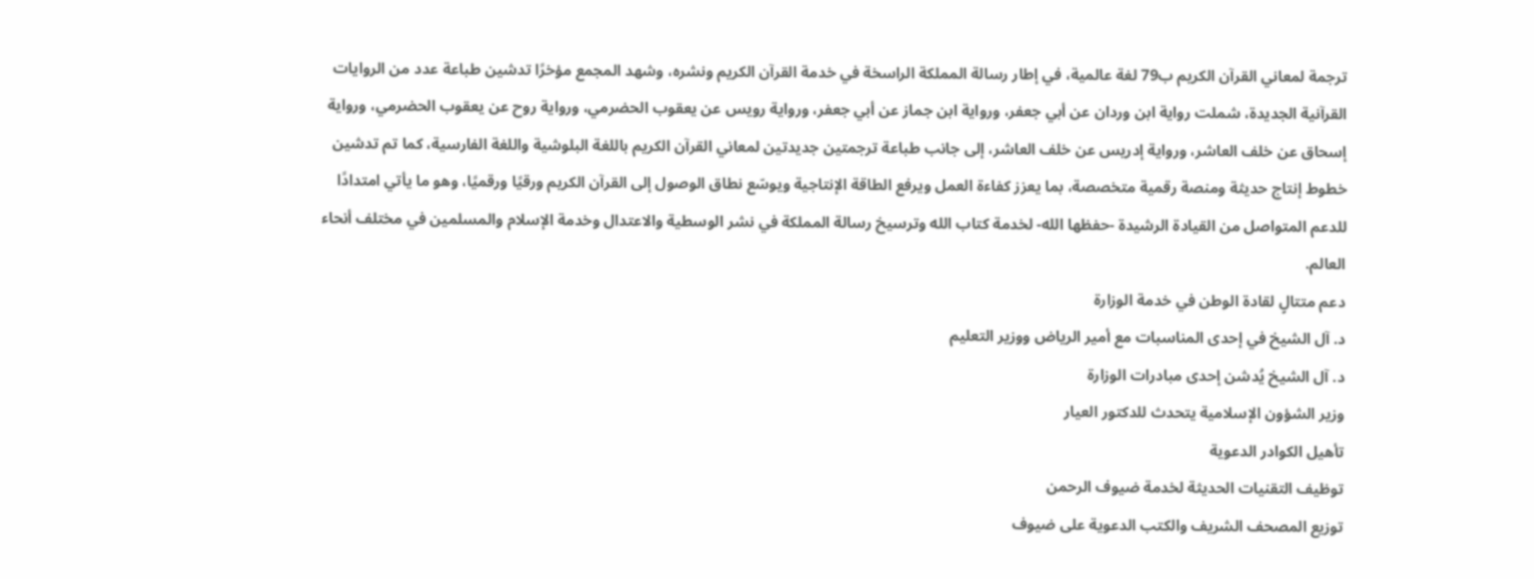ترجمة لمعاني القرآن الكريم ب79 لغة عالمية، في إطار رسالة المملكة الراسخة في خدمة القرآن الكريم ونشره، وشهد المجمع مؤخرًا تدشين طباعة عدد من الروايات القرآنية الجديدة، شملت رواية ابن وردان عن أبي جعفر، ورواية ابن جماز عن أبي جعفر، ورواية رويس عن يعقوب الحضرمي، ورواية روح عن يعقوب الحضرمي، ورواية إسحاق عن خلف العاشر، ورواية إدريس عن خلف العاشر، إلى جانب طباعة ترجمتين جديدتين لمعاني القرآن الكريم باللغة البلوشية واللغة الفارسية، كما تم تدشين خطوط إنتاج حديثة ومنصة رقمية متخصصة، بما يعزز كفاءة العمل ويرفع الطاقة الإنتاجية ويوسّع نطاق الوصول إلى القرآن الكريم ورقيًا ورقميًا، وهو ما يأتي امتدادًا للدعم المتواصل من القيادة الرشيدة -حفظها الله- لخدمة كتاب الله وترسيخ رسالة المملكة في نشر الوسطية والاعتدال وخدمة الإسلام والمسلمين في مختلف أنحاء العالم.
دعم متتالٍ لقادة الوطن في خدمة الوزارة
د. آل الشيخ في إحدى المناسبات مع أمير الرياض ووزير التعليم
د. آل الشيخ يُدشن إحدى مبادرات الوزارة
وزير الشؤون الإسلامية يتحدث للدكتور العيار
تأهيل الكوادر الدعوية
توظيف التقنيات الحديثة لخدمة ضيوف الرحمن
توزيع المصحف الشريف والكتب الدعوية على ضيوف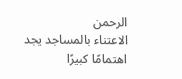الرحمن
الاعتناء بالمساجد يجد اهتمامًا كبيرًا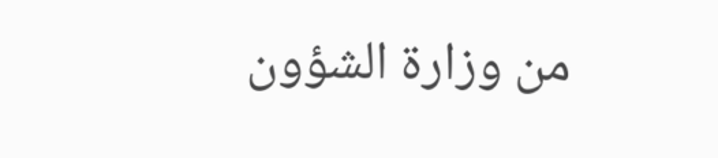من وزارة الشؤون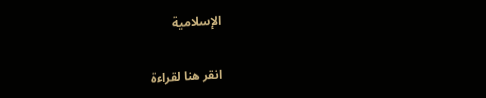الإسلامية


انقر هنا لقراءة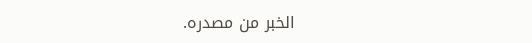الخبر من مصدره.